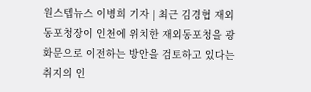원스텝뉴스 이병희 기자 | 최근 김경협 재외동포청장이 인천에 위치한 재외동포청을 광화문으로 이전하는 방안을 검토하고 있다는 취지의 인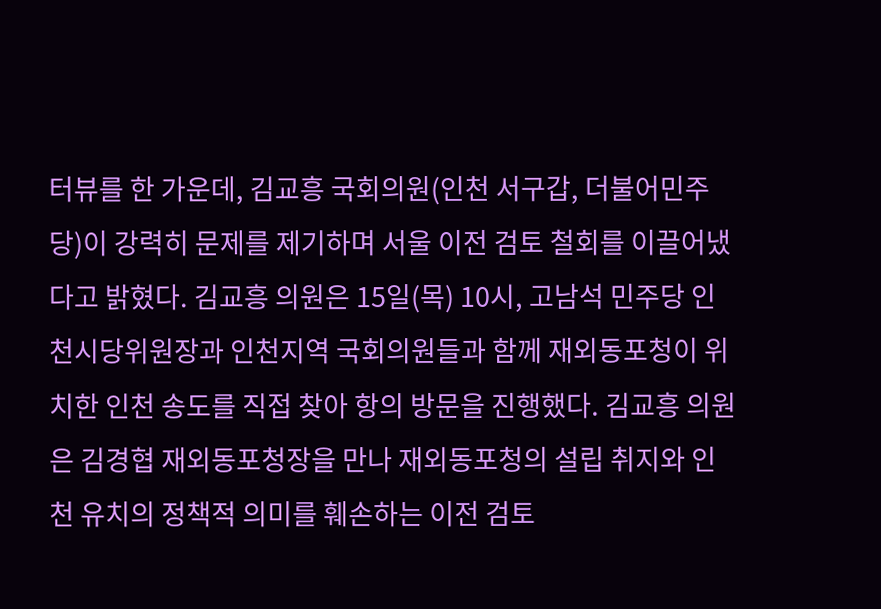터뷰를 한 가운데, 김교흥 국회의원(인천 서구갑, 더불어민주당)이 강력히 문제를 제기하며 서울 이전 검토 철회를 이끌어냈다고 밝혔다. 김교흥 의원은 15일(목) 10시, 고남석 민주당 인천시당위원장과 인천지역 국회의원들과 함께 재외동포청이 위치한 인천 송도를 직접 찾아 항의 방문을 진행했다. 김교흥 의원은 김경협 재외동포청장을 만나 재외동포청의 설립 취지와 인천 유치의 정책적 의미를 훼손하는 이전 검토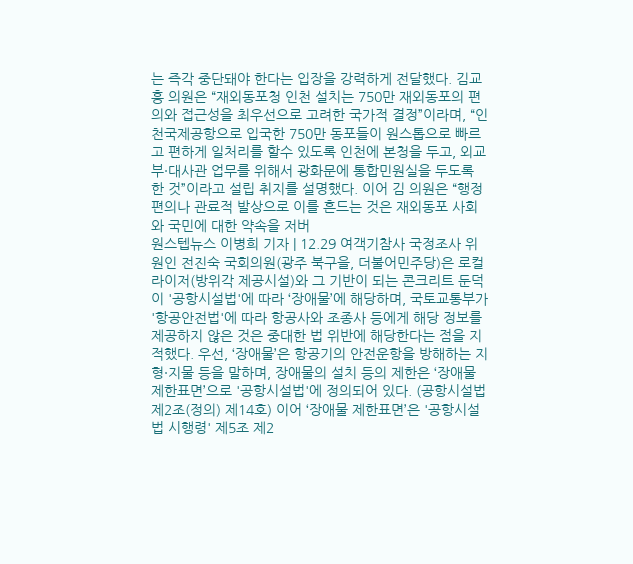는 즉각 중단돼야 한다는 입장을 강력하게 전달했다. 김교흥 의원은 “재외동포청 인천 설치는 750만 재외동포의 편의와 접근성을 최우선으로 고려한 국가적 결정”이라며, “인천국제공항으로 입국한 750만 동포들이 원스톱으로 빠르고 편하게 일처리를 할수 있도록 인천에 본청을 두고, 외교부·대사관 업무를 위해서 광화문에 통합민원실을 두도록 한 것”이라고 설립 취지를 설명했다. 이어 김 의원은 “행정 편의나 관료적 발상으로 이를 흔드는 것은 재외동포 사회와 국민에 대한 약속을 저버
원스텝뉴스 이병희 기자 | 12.29 여객기참사 국정조사 위원인 전진숙 국회의원(광주 북구을, 더불어민주당)은 로컬라이저(방위각 제공시설)와 그 기반이 되는 콘크리트 둔덕이 '공항시설법'에 따라 ‘장애물’에 해당하며, 국토교통부가 '항공안전법'에 따라 항공사와 조종사 등에게 해당 정보를 제공하지 않은 것은 중대한 법 위반에 해당한다는 점을 지적했다. 우선, ‘장애물’은 항공기의 안전운항을 방해하는 지형·지물 등을 말하며, 장애물의 설치 등의 제한은 ‘장애물 제한표면’으로 '공항시설법'에 정의되어 있다. (공항시설법 제2조(정의) 제14호) 이어 ‘장애물 제한표면’은 '공항시설법 시행령' 제5조 제2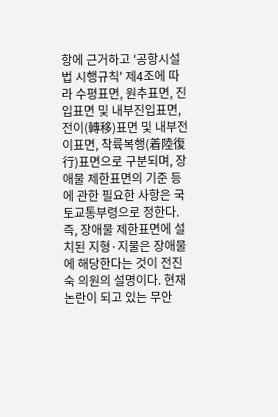항에 근거하고 '공항시설법 시행규칙' 제4조에 따라 수평표면, 원추표면, 진입표면 및 내부진입표면, 전이(轉移)표면 및 내부전이표면, 착륙복행(着陸復行)표면으로 구분되며, 장애물 제한표면의 기준 등에 관한 필요한 사항은 국토교통부령으로 정한다. 즉, 장애물 제한표면에 설치된 지형·지물은 장애물에 해당한다는 것이 전진숙 의원의 설명이다. 현재 논란이 되고 있는 무안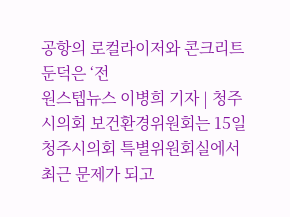공항의 로컬라이저와 콘크리트 둔덕은 ‘전
원스텝뉴스 이병희 기자 | 청주시의회 보건환경위원회는 15일 청주시의회 특별위원회실에서 최근 문제가 되고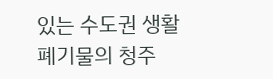있는 수도권 생활폐기물의 청주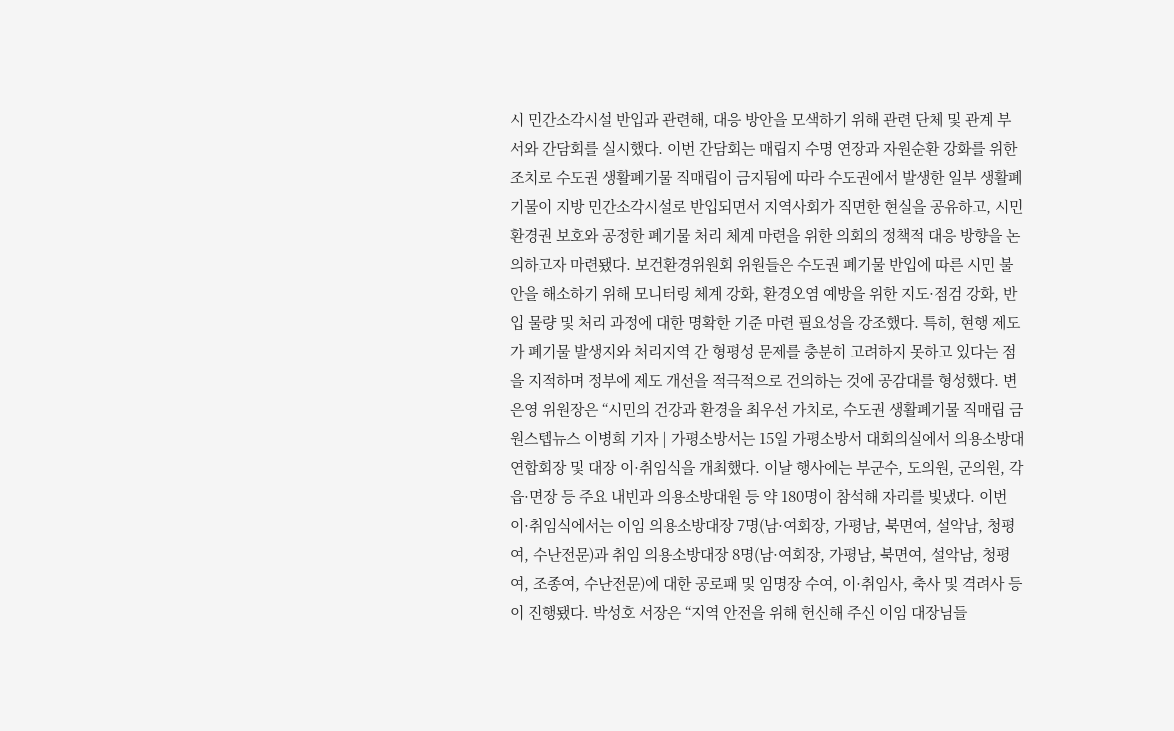시 민간소각시설 반입과 관련해, 대응 방안을 모색하기 위해 관련 단체 및 관계 부서와 간담회를 실시했다. 이번 간담회는 매립지 수명 연장과 자원순환 강화를 위한 조치로 수도권 생활폐기물 직매립이 금지됨에 따라 수도권에서 발생한 일부 생활폐기물이 지방 민간소각시설로 반입되면서 지역사회가 직면한 현실을 공유하고, 시민 환경권 보호와 공정한 폐기물 처리 체계 마련을 위한 의회의 정책적 대응 방향을 논의하고자 마련됐다. 보건환경위원회 위원들은 수도권 폐기물 반입에 따른 시민 불안을 해소하기 위해 모니터링 체계 강화, 환경오염 예방을 위한 지도·점검 강화, 반입 물량 및 처리 과정에 대한 명확한 기준 마련 필요성을 강조했다. 특히, 현행 제도가 폐기물 발생지와 처리지역 간 형평성 문제를 충분히 고려하지 못하고 있다는 점을 지적하며 정부에 제도 개선을 적극적으로 건의하는 것에 공감대를 형성했다. 변은영 위원장은 “시민의 건강과 환경을 최우선 가치로, 수도권 생활폐기물 직매립 금
원스텝뉴스 이병희 기자 | 가평소방서는 15일 가평소방서 대회의실에서 의용소방대 연합회장 및 대장 이·취임식을 개최했다. 이날 행사에는 부군수, 도의원, 군의원, 각 읍·면장 등 주요 내빈과 의용소방대원 등 약 180명이 참석해 자리를 빛냈다. 이번 이·취임식에서는 이임 의용소방대장 7명(남·여회장, 가평남, 북면여, 설악남, 청평여, 수난전문)과 취임 의용소방대장 8명(남·여회장, 가평남, 북면여, 설악남, 청평여, 조종여, 수난전문)에 대한 공로패 및 임명장 수여, 이·취임사, 축사 및 격려사 등이 진행됐다. 박성호 서장은 “지역 안전을 위해 헌신해 주신 이임 대장님들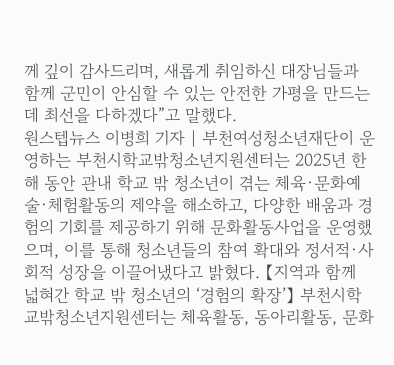께 깊이 감사드리며, 새롭게 취임하신 대장님들과 함께 군민이 안심할 수 있는 안전한 가평을 만드는 데 최선을 다하겠다”고 말했다.
원스텝뉴스 이병희 기자 | 부천여성청소년재단이 운영하는 부천시학교밖청소년지원센터는 2025년 한 해 동안 관내 학교 밖 청소년이 겪는 체육·문화예술·체험활동의 제약을 해소하고, 다양한 배움과 경험의 기회를 제공하기 위해 문화활동사업을 운영했으며, 이를 통해 청소년들의 참여 확대와 정서적·사회적 성장을 이끌어냈다고 밝혔다. 【지역과 함께 넓혀간 학교 밖 청소년의 ‘경험의 확장’】 부천시학교밖청소년지원센터는 체육활동, 동아리활동, 문화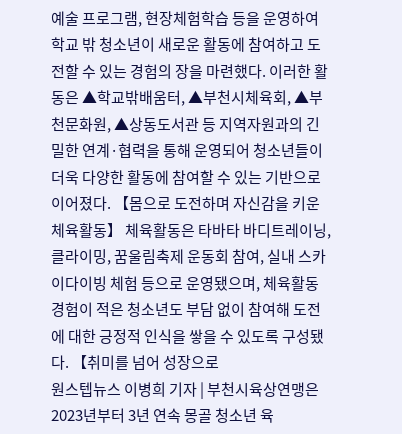예술 프로그램, 현장체험학습 등을 운영하여 학교 밖 청소년이 새로운 활동에 참여하고 도전할 수 있는 경험의 장을 마련했다. 이러한 활동은 ▲학교밖배움터, ▲부천시체육회, ▲부천문화원, ▲상동도서관 등 지역자원과의 긴밀한 연계·협력을 통해 운영되어 청소년들이 더욱 다양한 활동에 참여할 수 있는 기반으로 이어졌다. 【몸으로 도전하며 자신감을 키운 체육활동】 체육활동은 타바타 바디트레이닝, 클라이밍, 꿈울림축제 운동회 참여, 실내 스카이다이빙 체험 등으로 운영됐으며, 체육활동 경험이 적은 청소년도 부담 없이 참여해 도전에 대한 긍정적 인식을 쌓을 수 있도록 구성됐다. 【취미를 넘어 성장으로
원스텝뉴스 이병희 기자 | 부천시육상연맹은 2023년부터 3년 연속 몽골 청소년 육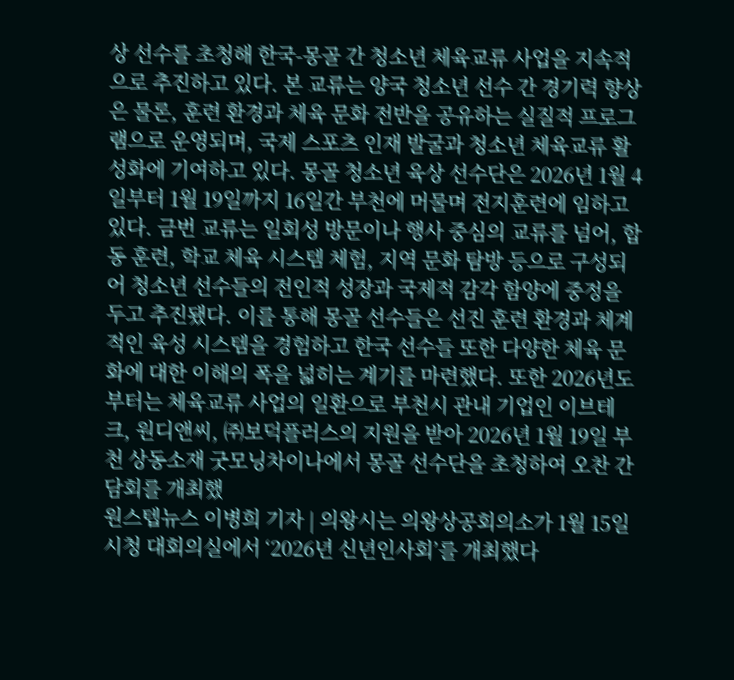상 선수를 초청해 한국-몽골 간 청소년 체육교류 사업을 지속적으로 추진하고 있다. 본 교류는 양국 청소년 선수 간 경기력 향상은 물론, 훈련 환경과 체육 문화 전반을 공유하는 실질적 프로그램으로 운영되며, 국제 스포츠 인재 발굴과 청소년 체육교류 활성화에 기여하고 있다. 몽골 청소년 육상 선수단은 2026년 1월 4일부터 1월 19일까지 16일간 부천에 머물며 전지훈련에 임하고 있다. 금번 교류는 일회성 방문이나 행사 중심의 교류를 넘어, 합동 훈련, 학교 체육 시스템 체험, 지역 문화 탐방 등으로 구성되어 청소년 선수들의 전인적 성장과 국제적 감각 함양에 중정을 두고 추진됐다. 이를 통해 몽골 선수들은 선진 훈련 환경과 체계적인 육성 시스템을 경험하고 한국 선수들 또한 다양한 체육 문화에 대한 이해의 폭을 넓히는 계기를 마련했다. 또한 2026년도부터는 체육교류 사업의 일환으로 부천시 관내 기업인 이브테크, 원디앤씨, ㈜보덕플러스의 지원을 받아 2026년 1월 19일 부천 상동소재 굿모닝차이나에서 몽골 선수단을 초청하여 오찬 간담회를 개최했
원스텝뉴스 이병희 기자 | 의왕시는 의왕상공회의소가 1월 15일 시청 대회의실에서 ‘2026년 신년인사회’를 개최했다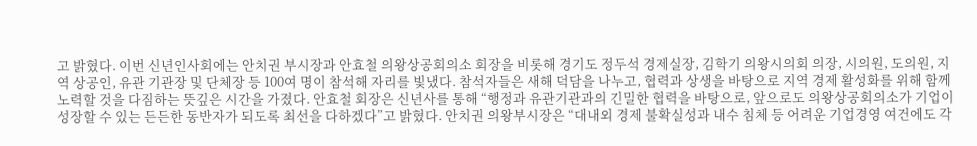고 밝혔다. 이번 신년인사회에는 안치권 부시장과 안효철 의왕상공회의소 회장을 비롯해 경기도 정두석 경제실장, 김학기 의왕시의회 의장, 시의원, 도의원, 지역 상공인, 유관 기관장 및 단체장 등 100여 명이 참석해 자리를 빛냈다. 참석자들은 새해 덕담을 나누고, 협력과 상생을 바탕으로 지역 경제 활성화를 위해 함께 노력할 것을 다짐하는 뜻깊은 시간을 가졌다. 안효철 회장은 신년사를 통해 “행정과 유관기관과의 긴밀한 협력을 바탕으로, 앞으로도 의왕상공회의소가 기업이 성장할 수 있는 든든한 동반자가 되도록 최선을 다하겠다”고 밝혔다. 안치권 의왕부시장은 “대내외 경제 불확실성과 내수 침체 등 어려운 기업경영 여건에도 각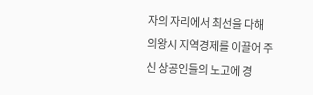자의 자리에서 최선을 다해 의왕시 지역경제를 이끌어 주신 상공인들의 노고에 경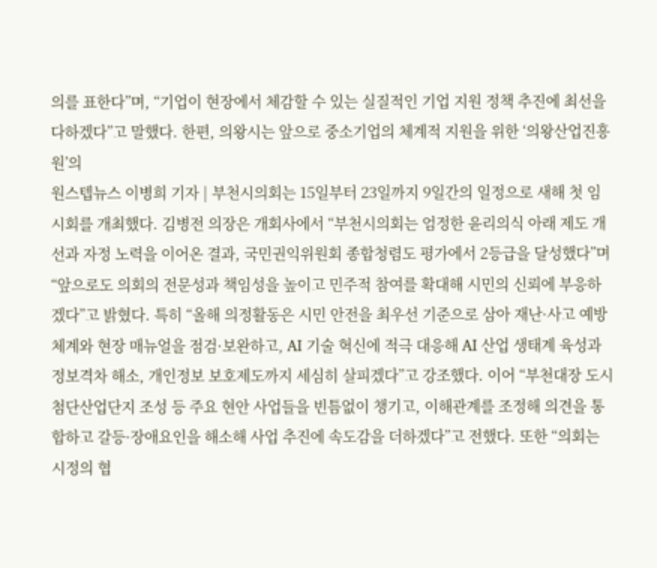의를 표한다”며, “기업이 현장에서 체감할 수 있는 실질적인 기업 지원 정책 추진에 최선을 다하겠다”고 말했다. 한편, 의왕시는 앞으로 중소기업의 체계적 지원을 위한 ‘의왕산업진흥원’의
원스텝뉴스 이병희 기자 | 부천시의회는 15일부터 23일까지 9일간의 일정으로 새해 첫 임시회를 개최했다. 김병전 의장은 개회사에서 “부천시의회는 엄정한 윤리의식 아래 제도 개선과 자정 노력을 이어온 결과, 국민권익위원회 종합청렴도 평가에서 2등급을 달성했다”며 “앞으로도 의회의 전문성과 책임성을 높이고 민주적 참여를 확대해 시민의 신뢰에 부응하겠다”고 밝혔다. 특히 “올해 의정활동은 시민 안전을 최우선 기준으로 삼아 재난·사고 예방체계와 현장 매뉴얼을 점검·보완하고, AI 기술 혁신에 적극 대응해 AI 산업 생태계 육성과 정보격차 해소, 개인정보 보호제도까지 세심히 살피겠다”고 강조했다. 이어 “부천대장 도시첨단산업단지 조성 등 주요 현안 사업들을 빈틈없이 챙기고, 이해관계를 조정해 의견을 통합하고 갈등·장애요인을 해소해 사업 추진에 속도감을 더하겠다”고 전했다. 또한 “의회는 시정의 협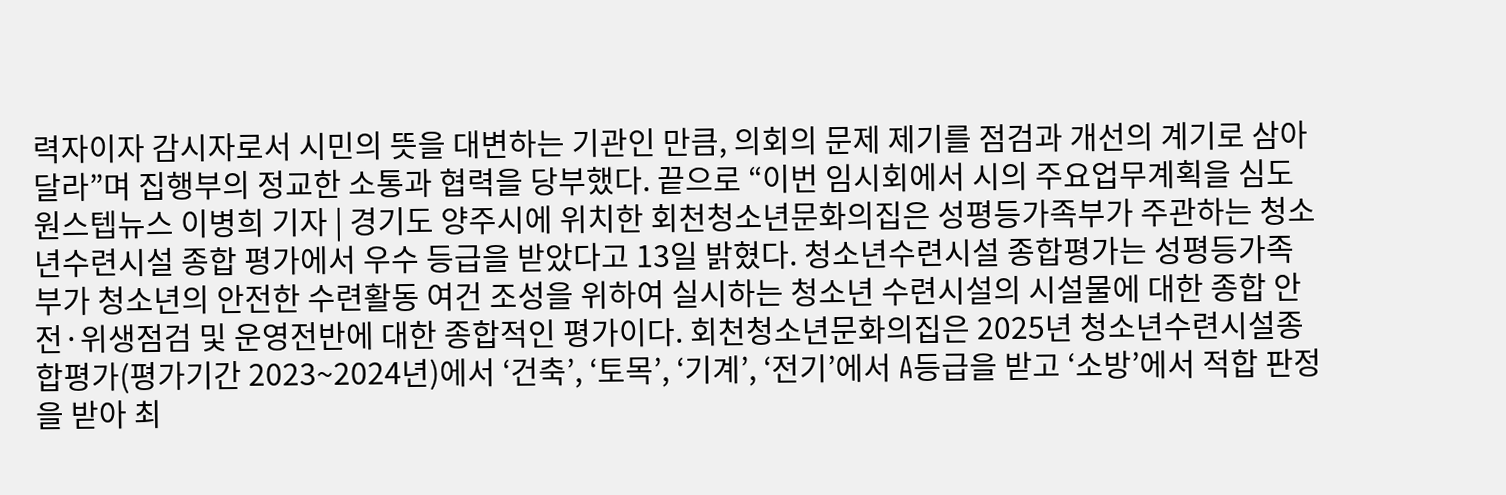력자이자 감시자로서 시민의 뜻을 대변하는 기관인 만큼, 의회의 문제 제기를 점검과 개선의 계기로 삼아 달라”며 집행부의 정교한 소통과 협력을 당부했다. 끝으로 “이번 임시회에서 시의 주요업무계획을 심도
원스텝뉴스 이병희 기자 | 경기도 양주시에 위치한 회천청소년문화의집은 성평등가족부가 주관하는 청소년수련시설 종합 평가에서 우수 등급을 받았다고 13일 밝혔다. 청소년수련시설 종합평가는 성평등가족부가 청소년의 안전한 수련활동 여건 조성을 위하여 실시하는 청소년 수련시설의 시설물에 대한 종합 안전·위생점검 및 운영전반에 대한 종합적인 평가이다. 회천청소년문화의집은 2025년 청소년수련시설종합평가(평가기간 2023~2024년)에서 ‘건축’, ‘토목’, ‘기계’, ‘전기’에서 A등급을 받고 ‘소방’에서 적합 판정을 받아 최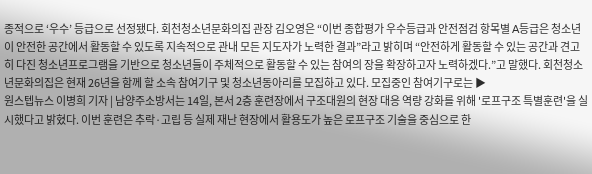종적으로 ‘우수’ 등급으로 선정됐다. 회천청소년문화의집 관장 김오영은 “이번 종합평가 우수등급과 안전점검 항목별 A등급은 청소년이 안전한 공간에서 활동할 수 있도록 지속적으로 관내 모든 지도자가 노력한 결과”라고 밝히며 “안전하게 활동할 수 있는 공간과 견고히 다진 청소년프로그램을 기반으로 청소년들이 주체적으로 활동할 수 있는 참여의 장을 확장하고자 노력하겠다.”고 말했다. 회천청소년문화의집은 현재 26년을 함께 할 소속 참여기구 및 청소년동아리를 모집하고 있다. 모집중인 참여기구로는 ▶
원스텝뉴스 이병희 기자 | 남양주소방서는 14일, 본서 2층 훈련장에서 구조대원의 현장 대응 역량 강화를 위해 '로프구조 특별훈련'을 실시했다고 밝혔다. 이번 훈련은 추락·고립 등 실제 재난 현장에서 활용도가 높은 로프구조 기술을 중심으로 한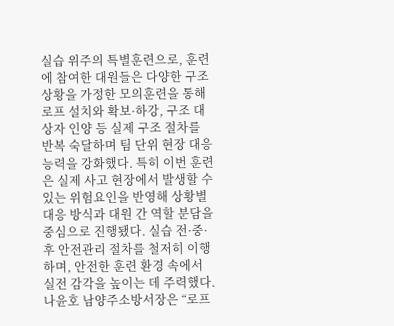실습 위주의 특별훈련으로, 훈련에 참여한 대원들은 다양한 구조 상황을 가정한 모의훈련을 통해 로프 설치와 확보·하강, 구조 대상자 인양 등 실제 구조 절차를 반복 숙달하며 팀 단위 현장 대응 능력을 강화했다. 특히 이번 훈련은 실제 사고 현장에서 발생할 수 있는 위험요인을 반영해 상황별 대응 방식과 대원 간 역할 분담을 중심으로 진행됐다. 실습 전·중·후 안전관리 절차를 철저히 이행하며, 안전한 훈련 환경 속에서 실전 감각을 높이는 데 주력했다. 나윤호 남양주소방서장은 “로프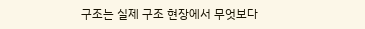구조는 실제 구조 현장에서 무엇보다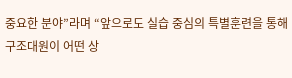중요한 분야”라며 “앞으로도 실습 중심의 특별훈련을 통해 구조대원이 어떤 상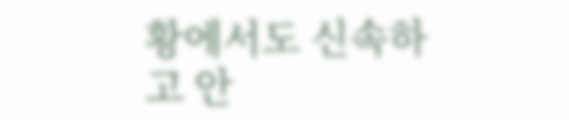황에서도 신속하고 안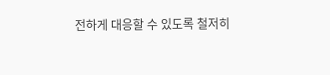전하게 대응할 수 있도록 철저히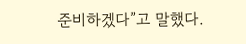준비하겠다”고 말했다.